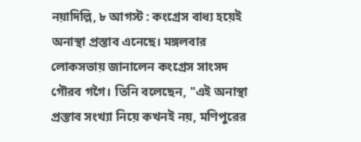নয়াদিল্লি, ৮ আগস্ট : কংগ্রেস বাধ্য হয়েই অনাস্থা প্রস্তাব এনেছে। মঙ্গলবার লোকসভায় জানালেন কংগ্রেস সাংসদ গৌরব গগৈ। তিনি বলেছেন, "এই অনাস্থা প্রস্তাব সংখ্যা নিয়ে কখনই নয়, মণিপুরের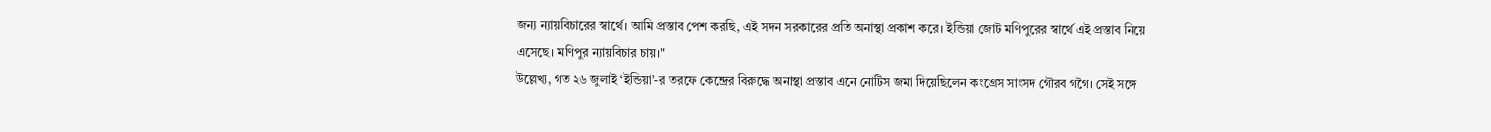জন্য ন্যায়বিচারের স্বার্থে। আমি প্রস্তাব পেশ করছি, এই সদন সরকারের প্রতি অনাস্থা প্রকাশ করে। ইন্ডিয়া জোট মণিপুরের স্বার্থে এই প্রস্তাব নিয়ে এসেছে। মণিপুর ন্যায়বিচার চায়।"
উল্লেখ্য, গত ২৬ জুলাই ‘ইন্ডিয়া’-র তরফে কেন্দ্রের বিরুদ্ধে অনাস্থা প্রস্তাব এনে নোটিস জমা দিয়েছিলেন কংগ্রেস সাংসদ গৌরব গগৈ। সেই সঙ্গে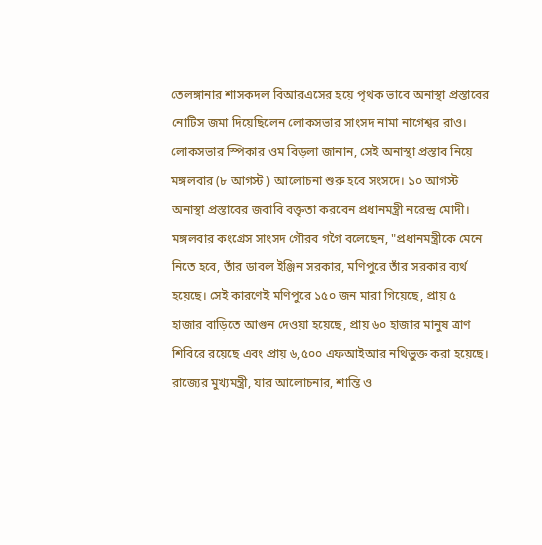তেলঙ্গানার শাসকদল বিআরএসের হয়ে পৃথক ভাবে অনাস্থা প্রস্তাবের নোটিস জমা দিয়েছিলেন লোকসভার সাংসদ নামা নাগেশ্বর রাও। লোকসভার স্পিকার ওম বিড়লা জানান, সেই অনাস্থা প্রস্তাব নিয়ে মঙ্গলবার (৮ আগস্ট ) আলোচনা শুরু হবে সংসদে। ১০ আগস্ট অনাস্থা প্রস্তাবের জবাবি বক্তৃতা করবেন প্রধানমন্ত্রী নরেন্দ্র মোদী।
মঙ্গলবার কংগ্রেস সাংসদ গৌরব গগৈ বলেছেন, "প্রধানমন্ত্রীকে মেনে নিতে হবে, তাঁর ডাবল ইঞ্জিন সরকার, মণিপুরে তাঁর সরকার ব্যর্থ হয়েছে। সেই কারণেই মণিপুরে ১৫০ জন মারা গিয়েছে, প্রায় ৫ হাজার বাড়িতে আগুন দেওয়া হয়েছে, প্রায় ৬০ হাজার মানুষ ত্রাণ শিবিরে রয়েছে এবং প্রায় ৬,৫০০ এফআইআর নথিভুক্ত করা হয়েছে। রাজ্যের মুখ্যমন্ত্রী, যার আলোচনার, শান্তি ও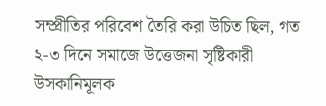সম্প্রীতির পরিবেশ তৈরি করা উচিত ছিল, গত ২-৩ দিনে সমাজে উত্তেজনা সৃষ্টিকারী উসকানিমূলক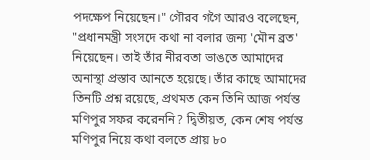পদক্ষেপ নিয়েছেন।" গৌরব গগৈ আরও বলেছেন, "প্রধানমন্ত্রী সংসদে কথা না বলার জন্য 'মৌন ব্রত' নিয়েছেন। তাই তাঁর নীরবতা ভাঙতে আমাদের অনাস্থা প্রস্তাব আনতে হয়েছে। তাঁর কাছে আমাদের তিনটি প্রশ্ন রয়েছে, প্রথমত কেন তিনি আজ পর্যন্ত মণিপুর সফর করেননি? দ্বিতীয়ত, কেন শেষ পর্যন্ত মণিপুর নিয়ে কথা বলতে প্রায় ৮০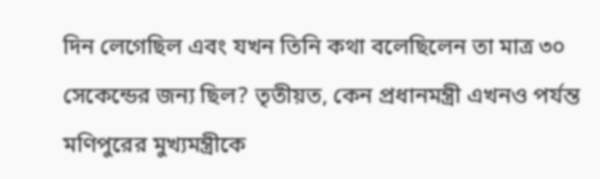দিন লেগেছিল এবং যখন তিনি কথা বলেছিলেন তা মাত্র ৩০ সেকেন্ডের জন্য ছিল? তৃতীয়ত, কেন প্রধানমন্ত্রী এখনও পর্যন্ত মণিপুরের মুখ্যমন্ত্রীকে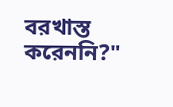বরখাস্ত করেননি?"